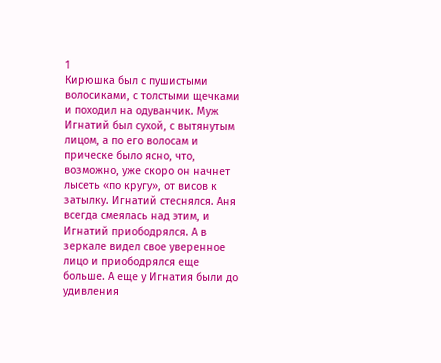1
Кирюшка был с пушистыми волосиками, с толстыми щечками и походил на одуванчик. Муж Игнатий был сухой, с вытянутым лицом, а по его волосам и прическе было ясно, что, возможно, уже скоро он начнет лысеть «по кругу», от висов к затылку. Игнатий стеснялся. Аня всегда смеялась над этим, и Игнатий приободрялся. А в зеркале видел свое уверенное лицо и приободрялся еще больше. А еще у Игнатия были до удивления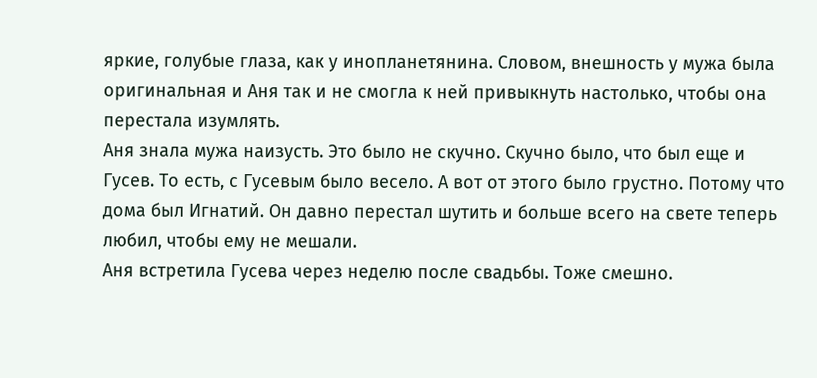яркие, голубые глаза, как у инопланетянина. Словом, внешность у мужа была оригинальная и Аня так и не смогла к ней привыкнуть настолько, чтобы она перестала изумлять.
Аня знала мужа наизусть. Это было не скучно. Скучно было, что был еще и Гусев. То есть, с Гусевым было весело. А вот от этого было грустно. Потому что дома был Игнатий. Он давно перестал шутить и больше всего на свете теперь любил, чтобы ему не мешали.
Аня встретила Гусева через неделю после свадьбы. Тоже смешно.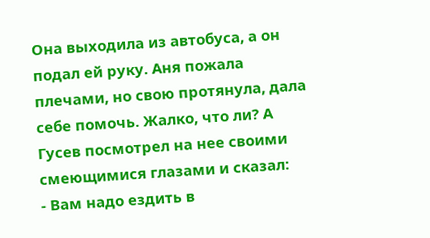Она выходила из автобуса, а он подал ей руку. Аня пожала плечами, но свою протянула, дала себе помочь. Жалко, что ли? А Гусев посмотрел на нее своими смеющимися глазами и сказал:
- Вам надо ездить в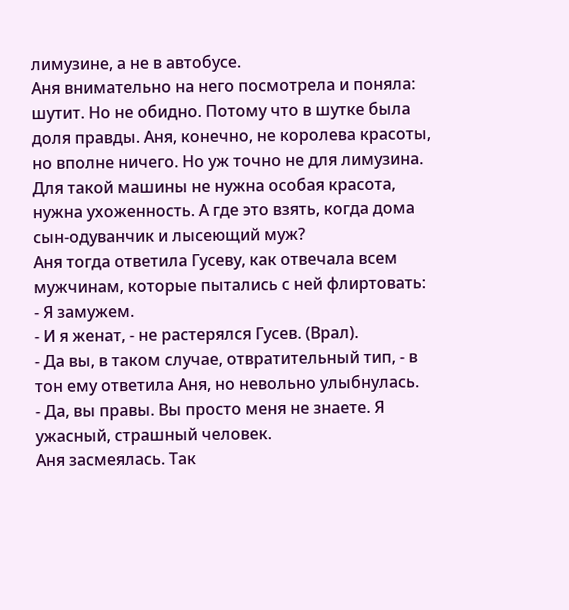лимузине, а не в автобусе.
Аня внимательно на него посмотрела и поняла: шутит. Но не обидно. Потому что в шутке была доля правды. Аня, конечно, не королева красоты, но вполне ничего. Но уж точно не для лимузина. Для такой машины не нужна особая красота, нужна ухоженность. А где это взять, когда дома сын-одуванчик и лысеющий муж?
Аня тогда ответила Гусеву, как отвечала всем мужчинам, которые пытались с ней флиртовать:
- Я замужем.
- И я женат, - не растерялся Гусев. (Врал).
- Да вы, в таком случае, отвратительный тип, - в тон ему ответила Аня, но невольно улыбнулась.
- Да, вы правы. Вы просто меня не знаете. Я ужасный, страшный человек.
Аня засмеялась. Так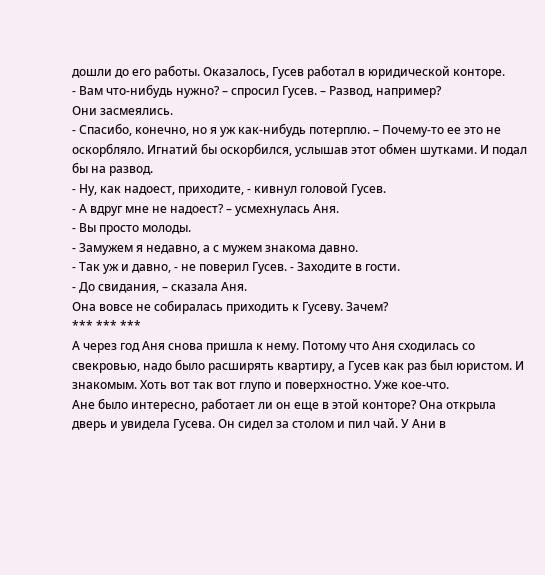дошли до его работы. Оказалось, Гусев работал в юридической конторе.
- Вам что-нибудь нужно? – спросил Гусев. – Развод, например?
Они засмеялись.
- Спасибо, конечно, но я уж как-нибудь потерплю. – Почему-то ее это не оскорбляло. Игнатий бы оскорбился, услышав этот обмен шутками. И подал бы на развод.
- Ну, как надоест, приходите, - кивнул головой Гусев.
- А вдруг мне не надоест? – усмехнулась Аня.
- Вы просто молоды.
- Замужем я недавно, а с мужем знакома давно.
- Так уж и давно, - не поверил Гусев. - Заходите в гости.
- До свидания, – сказала Аня.
Она вовсе не собиралась приходить к Гусеву. Зачем?
*** *** ***
А через год Аня снова пришла к нему. Потому что Аня сходилась со свекровью, надо было расширять квартиру, а Гусев как раз был юристом. И знакомым. Хоть вот так вот глупо и поверхностно. Уже кое-что.
Ане было интересно, работает ли он еще в этой конторе? Она открыла дверь и увидела Гусева. Он сидел за столом и пил чай. У Ани в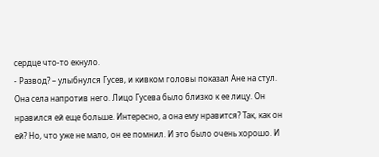сердце что-то екнуло.
- Развод? – улыбнулся Гусев, и кивком головы показал Ане на стул. Она села напротив него. Лицо Гусева было близко к ее лицу. Он нравился ей еще больше. Интересно, а она ему нравится? Так, как он ей? Но, что уже не мало, он ее помнил. И это было очень хорошо. И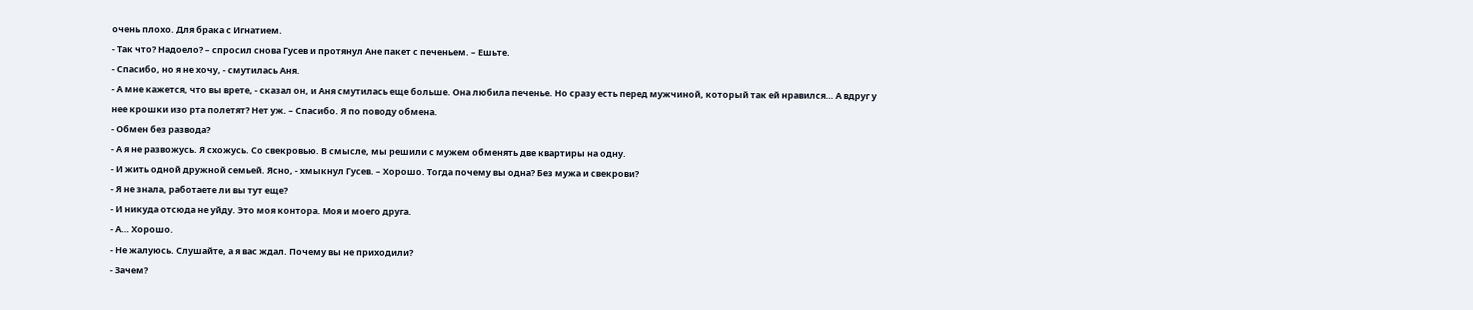очень плохо. Для брака с Игнатием.
- Так что? Надоело? – спросил снова Гусев и протянул Ане пакет с печеньем. – Ешьте.
- Спасибо, но я не хочу, - смутилась Аня.
- А мне кажется, что вы врете, - сказал он, и Аня смутилась еще больше. Она любила печенье. Но сразу есть перед мужчиной, который так ей нравился… А вдруг у нее крошки изо рта полетят? Нет уж. – Спасибо. Я по поводу обмена.
- Обмен без развода?
- А я не развожусь. Я схожусь. Со свекровью. В смысле, мы решили с мужем обменять две квартиры на одну.
- И жить одной дружной семьей. Ясно, - хмыкнул Гусев. – Хорошо. Тогда почему вы одна? Без мужа и свекрови?
- Я не знала, работаете ли вы тут еще?
- И никуда отсюда не уйду. Это моя контора. Моя и моего друга.
- А… Хорошо.
- Не жалуюсь. Слушайте, а я вас ждал. Почему вы не приходили?
- Зачем?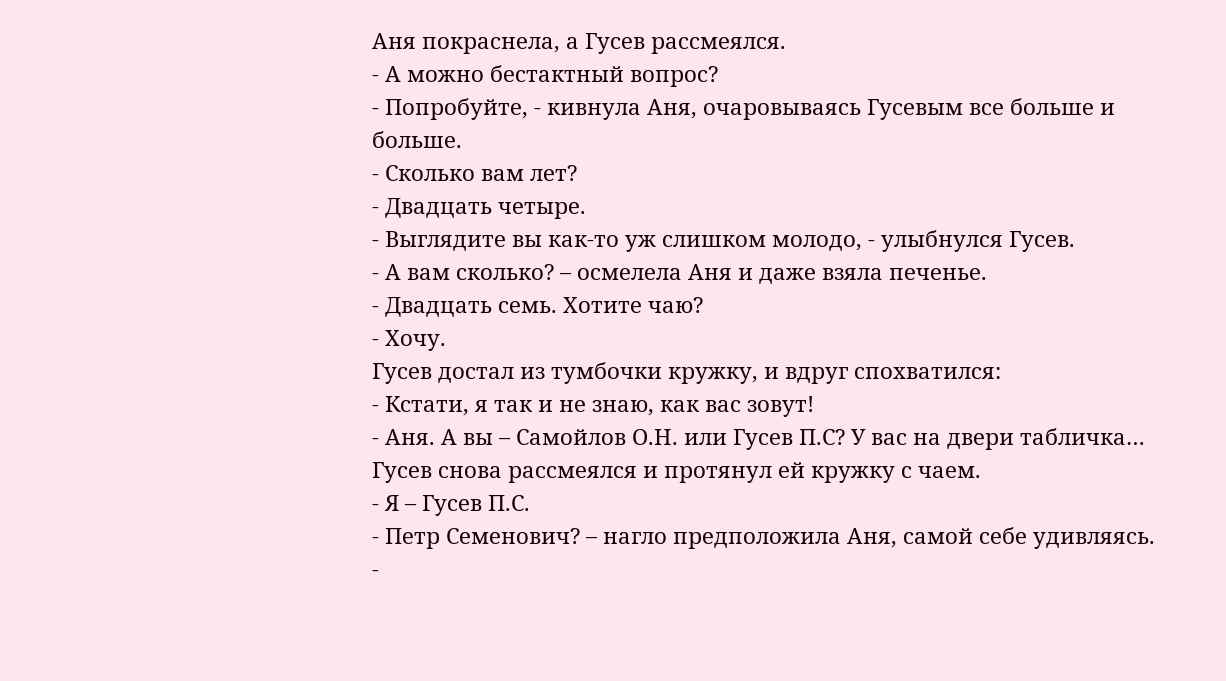Аня покраснела, а Гусев рассмеялся.
- А можно бестактный вопрос?
- Попробуйте, - кивнула Аня, очаровываясь Гусевым все больше и больше.
- Сколько вам лет?
- Двадцать четыре.
- Выглядите вы как-то уж слишком молодо, - улыбнулся Гусев.
- А вам сколько? – осмелела Аня и даже взяла печенье.
- Двадцать семь. Хотите чаю?
- Хочу.
Гусев достал из тумбочки кружку, и вдруг спохватился:
- Кстати, я так и не знаю, как вас зовут!
- Аня. А вы – Самойлов О.Н. или Гусев П.С? У вас на двери табличка…
Гусев снова рассмеялся и протянул ей кружку с чаем.
- Я – Гусев П.С.
- Петр Семенович? – нагло предположила Аня, самой себе удивляясь.
-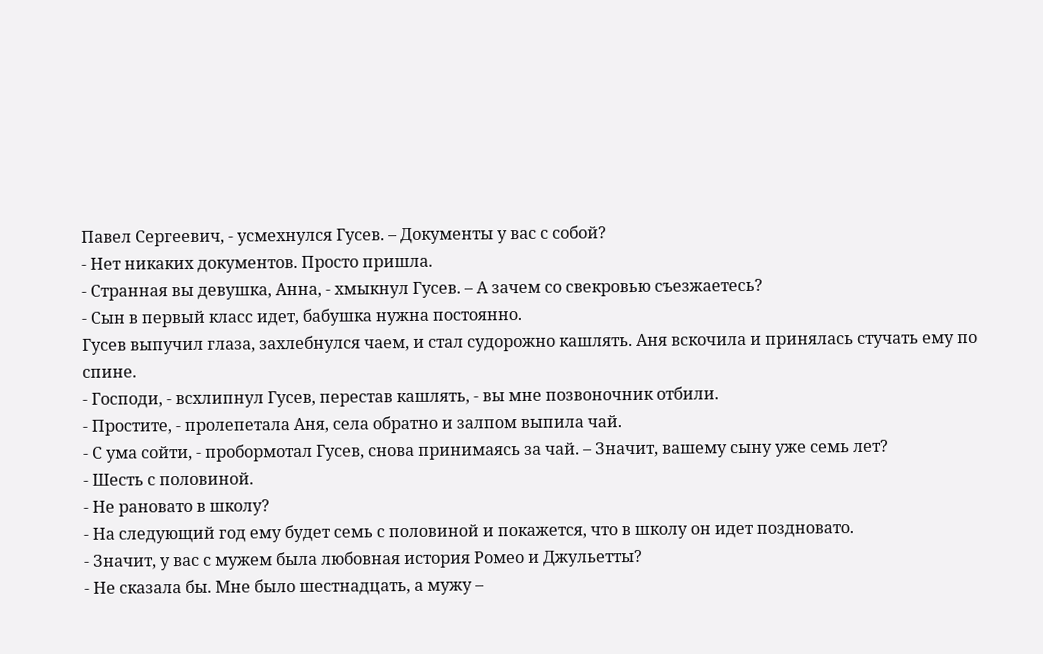Павел Сергеевич, - усмехнулся Гусев. – Документы у вас с собой?
- Нет никаких документов. Просто пришла.
- Странная вы девушка, Анна, - хмыкнул Гусев. – А зачем со свекровью съезжаетесь?
- Сын в первый класс идет, бабушка нужна постоянно.
Гусев выпучил глаза, захлебнулся чаем, и стал судорожно кашлять. Аня вскочила и принялась стучать ему по спине.
- Господи, - всхлипнул Гусев, перестав кашлять, - вы мне позвоночник отбили.
- Простите, - пролепетала Аня, села обратно и залпом выпила чай.
- С ума сойти, - пробормотал Гусев, снова принимаясь за чай. – Значит, вашему сыну уже семь лет?
- Шесть с половиной.
- Не рановато в школу?
- На следующий год ему будет семь с половиной и покажется, что в школу он идет поздновато.
- Значит, у вас с мужем была любовная история Ромео и Джульетты?
- Не сказала бы. Мне было шестнадцать, а мужу –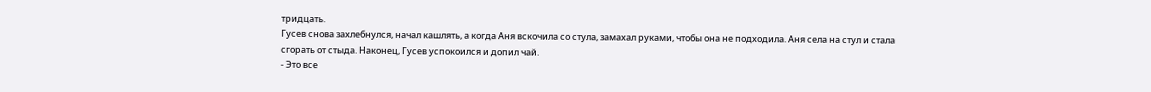тридцать.
Гусев снова захлебнулся, начал кашлять, а когда Аня вскочила со стула, замахал руками, чтобы она не подходила. Аня села на стул и стала сгорать от стыда. Наконец, Гусев успокоился и допил чай.
- Это все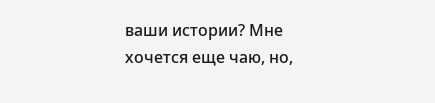ваши истории? Мне хочется еще чаю, но,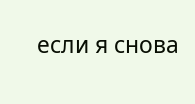если я снова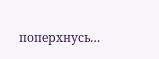поперхнусь…